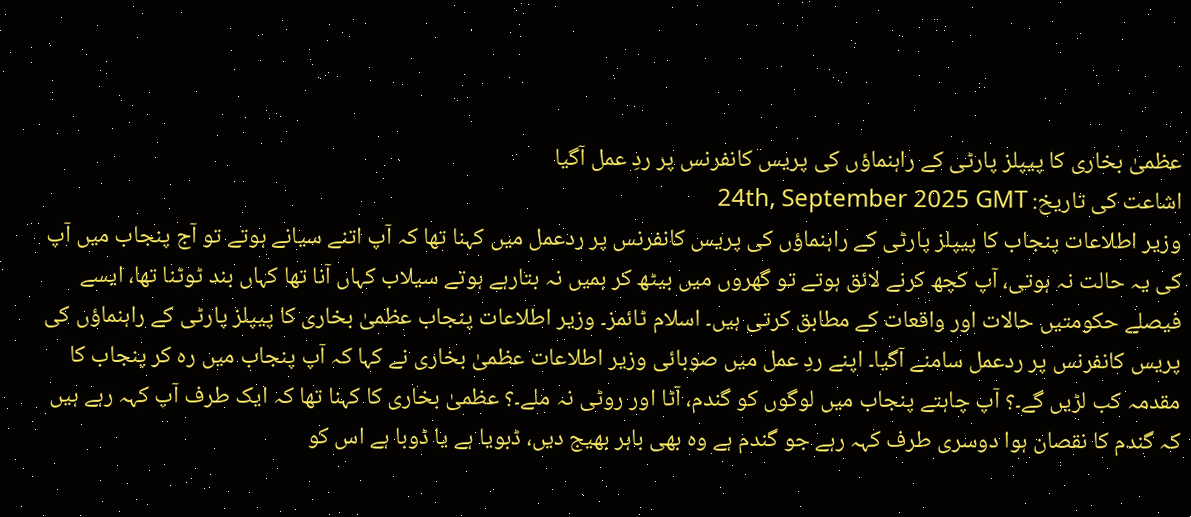عظمیٰ بخاری کا پیپلز پارٹی کے راہنماؤں کی پریس کانفرنس پر ردِ عمل آگیا
اشاعت کی تاریخ: 24th, September 2025 GMT
وزیر اطلاعات پنجاب کا پیپلز پارٹی کے راہنماؤں کی پریس کانفرنس پر ردعمل میں کہنا تھا کہ آپ اتنے سیانے ہوتے تو آج پنجاب میں آپ کی یہ حالت نہ ہوتی، آپ کچھ کرنے لائق ہوتے تو گھروں میں بیٹھ کر ہمیں نہ بتارہے ہوتے سیلاب کہاں آنا تھا کہاں بند ٹوٹنا تھا، ایسے فیصلے حکومتیں حالات اور واقعات کے مطابق کرتی ہیں۔ اسلام ٹائمز۔ وزیر اطلاعات پنجاب عظمیٰ بخاری کا پیپلز پارٹی کے راہنماؤں کی پریس کانفرنس پر ردعمل سامنے آگیا۔ اپنے ردِ عمل میں صوبائی وزیر اطلاعات عظمیٰ بخاری نے کہا کہ آپ پنجاب میں رہ کر پنجاب کا مقدمہ کب لڑیں گے۔؟ آپ چاہتے پنجاب میں لوگوں کو گندم، آٹا اور روٹی نہ ملے۔؟ عظمیٰ بخاری کا کہنا تھا کہ ایک طرف آپ کہہ رہے ہیں کہ گندم کا نقصان ہوا دوسری طرف کہہ رہے جو گندم ہے وہ بھی باہر بھیج دیں، ڈبویا ہے یا ڈوبا ہے اس کو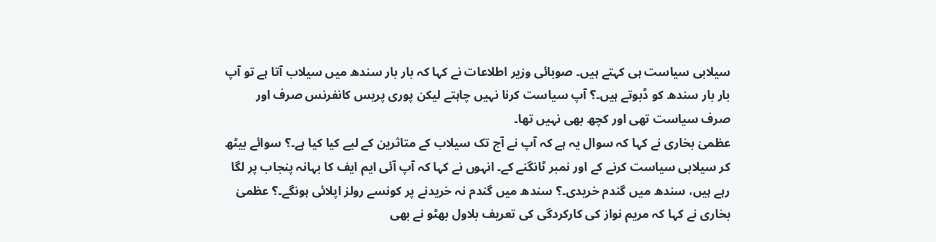سیلابی سیاست ہی کہتے ہیں۔ صوبائی وزیر اطلاعات نے کہا کہ بار بار سندھ میں سیلاب آتا ہے تو آپ بار بار سندھ کو ڈبوتے ہیں۔؟ آپ سیاست کرنا نہیں چاہتے لیکن پوری پریس کانفرنس صرف اور صرف سیاست تھی اور کچھ بھی نہیں تھا۔
عظمیٰ بخاری نے کہا کہ سوال یہ ہے کہ آپ نے آج تک سیلاب کے متاثرین کے لیے کیا کیا ہے۔؟ سوائے بیٹھ کر سیلابی سیاست کرنے کے اور نمبر ٹانگنے کے۔ انہوں نے کہا کہ آپ آئی ایم ایف کا بہانہ پنجاب پر لگا رہے ہیں، سندھ میں گندم خریدی۔؟ سندھ میں گندم نہ خریدنے پر کونسے رولز اپلائی ہونگے۔؟ عظمیٰ بخاری نے کہا کہ مریم نواز کی کارکردگی کی تعریف بلاول بھٹو نے بھی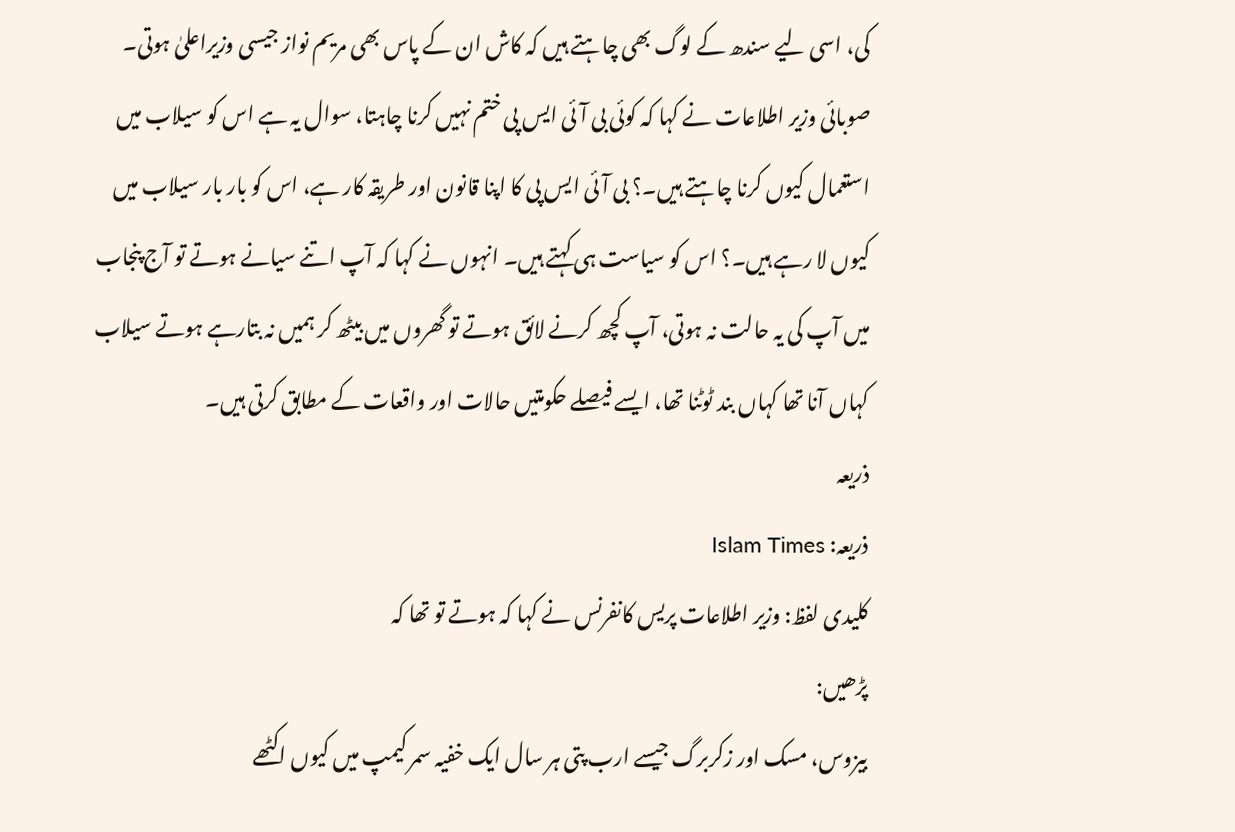کی، اسی لیے سندھ کے لوگ بھی چاہتے ہیں کہ کاش ان کے پاس بھی مریم نواز جیسی وزیراعلیٰ ہوتی۔
صوبائی وزیر اطلاعات نے کہا کہ کوئی بی آئی ایس پی ختم نہیں کرنا چاہتا، سوال یہ ہے اس کو سیلاب میں استعمال کیوں کرنا چاہتے ہیں۔؟ بی آئی ایس پی کا اپنا قانون اور طریقہ کار ہے، اس کو بار بار سیلاب میں کیوں لا رہے ہیں۔؟ اس کو سیاست ہی کہتے ہیں۔ انہوں نے کہا کہ آپ اتنے سیانے ہوتے تو آج پنجاب میں آپ کی یہ حالت نہ ہوتی، آپ کچھ کرنے لائق ہوتے تو گھروں میں بیٹھ کر ہمیں نہ بتارہے ہوتے سیلاب کہاں آنا تھا کہاں بند ٹوٹنا تھا، ایسے فیصلے حکومتیں حالات اور واقعات کے مطابق کرتی ہیں۔
ذریعہ
ذریعہ: Islam Times
کلیدی لفظ: وزیر اطلاعات پریس کانفرنس نے کہا کہ ہوتے تو تھا کہ
پڑھیں:
بيزوس، مسک اور زکربرگ جیسے ارب پتی ہر سال ایک خفیہ سمر کیمپ میں کیوں اکٹھے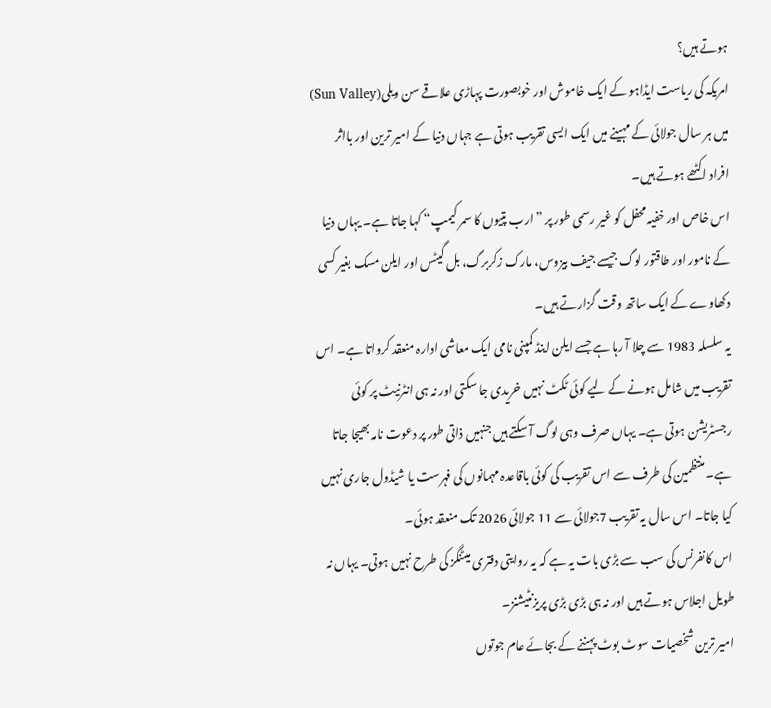ہوتے ہیں؟
امریکہ کی ریاست ایڈاہو کے ایک خاموش اور خوبصورت پہاڑی علاقے سن ویلی(Sun Valley) میں ہر سال جولائی کے مہینے میں ایک ایسی تقریب ہوتی ہے جہاں دنیا کے امیر ترین اور بااثر افراد اکٹھے ہوتے ہیں۔
اس خاص اور خفیہ محفل کو غیر رسمی طور پر ”ارب پتیوں کا سمر کیمپ“ کہا جاتا ہے۔ یہاں دنیا کے نامور اور طاقتور لوگ جیسے جیف بیزوس، مارک زکربرگ، بل گیٹس اور ایلن مسک بغیر کسی دکھاوے کے ایک ساتھ وقت گزارتے ہیں۔
یہ سلسلہ 1983 سے چلا آ رہا ہے جسے ایلن اینڈ کمپنی نامی ایک معاشی ادارہ منعقد کرواتا ہے۔ اس تقریب میں شامل ہونے کے لیے کوئی ٹکٹ نہیں خریدی جا سکتی اور نہ ہی انٹرنیٹ پر کوئی رجسٹریشن ہوتی ہے۔ یہاں صرف وہی لوگ آ سکتے ہیں جنہیں ذاتی طور پر دعوت نامہ بھیجا جاتا ہے۔ منتظمین کی طرف سے اس تقریب کی کوئی باقاعدہ مہمانوں کی فہرست یا شیڈول جاری نہیں کیا جاتا۔ اس سال یہ تقریب 7جولائی سے 11 جولائی 2026 تک منعقد ہوئی۔
اس کانفرنس کی سب سے بڑی بات یہ ہے کہ یہ روایتی دفتری میٹنگز کی طرح نہیں ہوتی۔ یہاں نہ طویل اجلاس ہوتے ہیں اور نہ ہی بڑی بڑی پریزنٹیشنز۔
امیر ترین شخصیات سوٹ بوٹ پہننے کے بجائے عام جوتوں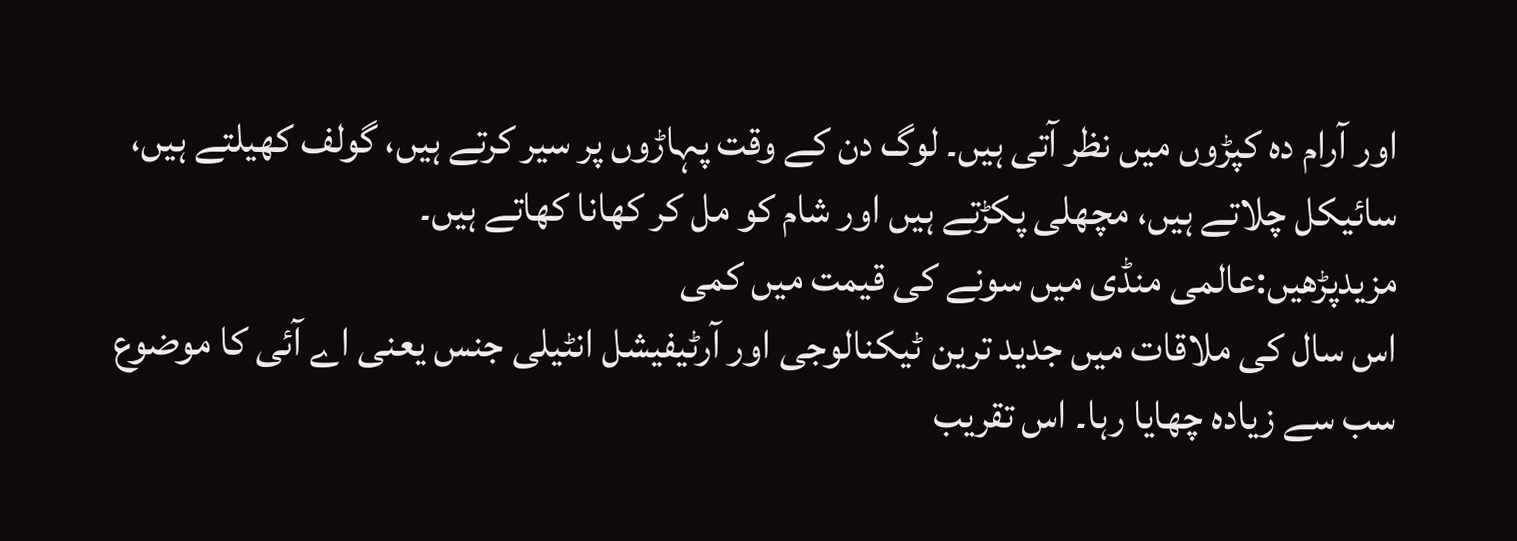اور آرام دہ کپڑوں میں نظر آتی ہیں۔ لوگ دن کے وقت پہاڑوں پر سیر کرتے ہیں، گولف کھیلتے ہیں، سائیکل چلاتے ہیں، مچھلی پکڑتے ہیں اور شام کو مل کر کھانا کھاتے ہیں۔
مزیدپڑھیں:عالمی منڈی میں سونے کی قیمت میں کمی
اس سال کی ملاقات میں جدید ترین ٹیکنالوجی اور آرٹیفیشل انٹیلی جنس یعنی اے آئی کا موضوع سب سے زیادہ چھایا رہا۔ اس تقریب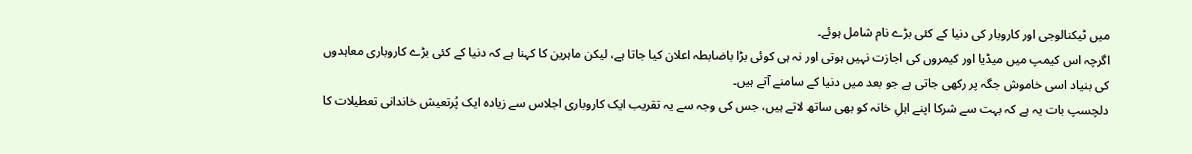میں ٹیکنالوجی اور کاروبار کی دنیا کے کئی بڑے نام شامل ہوئے۔
اگرچہ اس کیمپ میں میڈیا اور کیمروں کی اجازت نہیں ہوتی اور نہ ہی کوئی بڑا باضابطہ اعلان کیا جاتا ہے، لیکن ماہرین کا کہنا ہے کہ دنیا کے کئی بڑے کاروباری معاہدوں کی بنیاد اسی خاموش جگہ پر رکھی جاتی ہے جو بعد میں دنیا کے سامنے آتے ہیں۔
دلچسپ بات یہ ہے کہ بہت سے شرکا اپنے اہلِ خانہ کو بھی ساتھ لاتے ہیں، جس کی وجہ سے یہ تقریب ایک کاروباری اجلاس سے زیادہ ایک پُرتعیش خاندانی تعطیلات کا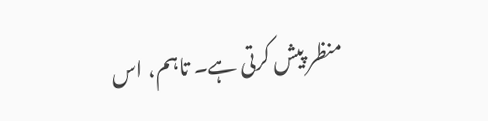منظر پیش کرتی ہے۔ تاہم، اس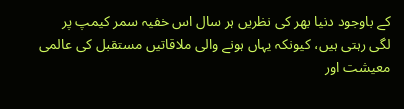کے باوجود دنیا بھر کی نظریں ہر سال اس خفیہ سمر کیمپ پر لگی رہتی ہیں، کیونکہ یہاں ہونے والی ملاقاتیں مستقبل کی عالمی معیشت اور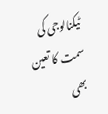ٹیکنالوجی کی سمت کا تعین بھی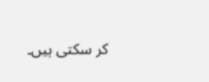کر سکتی ہیں۔